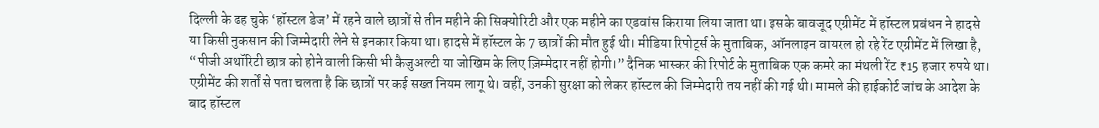दिल्ली के ढह चुके ‘हॉस्टल डेज’ में रहने वाले छात्रों से तीन महीने की सिक्योरिटी और एक महीने का एडवांस किराया लिया जाता था। इसके बावजूद एग्रीमेंट में हॉस्टल प्रबंधन ने हादसे या किसी नुकसान की जिम्मेदारी लेने से इनकार किया था। हादसे में हॉस्टल के 7 छात्रों की मौत हुई थी। मीडिया रिपोर्ट्स के मुताबिक, ऑनलाइन वायरल हो रहे रेंट एग्रीमेंट में लिखा है, “पीजी अथॉरिटी छात्र को होने वाली किसी भी कैजुअल्टी या जोखिम के लिए ज़िम्मेदार नहीं होगी।” दैनिक भास्कर की रिपोर्ट के मुताबिक एक कमरे का मंथली रेंट ₹15 हजार रुपये था। एग्रीमेंट की शर्तों से पता चलता है कि छात्रों पर कई सख्त नियम लागू थे। वहीं, उनकी सुरक्षा को लेकर हॉस्टल की जिम्मेदारी तय नहीं की गई थी। मामले की हाईकोर्ट जांच के आदेश के बाद हॉस्टल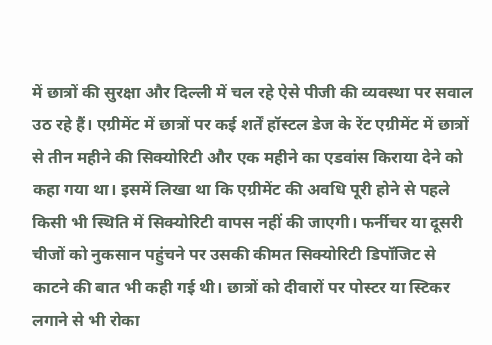में छात्रों की सुरक्षा और दिल्ली में चल रहे ऐसे पीजी की व्यवस्था पर सवाल उठ रहे हैं। एग्रीमेंट में छात्रों पर कई शर्तें हॉस्टल डेज के रेंट एग्रीमेंट में छात्रों से तीन महीने की सिक्योरिटी और एक महीने का एडवांस किराया देने को कहा गया था। इसमें लिखा था कि एग्रीमेंट की अवधि पूरी होने से पहले किसी भी स्थिति में सिक्योरिटी वापस नहीं की जाएगी। फर्नीचर या दूसरी चीजों को नुकसान पहुंचने पर उसकी कीमत सिक्योरिटी डिपॉजिट से काटने की बात भी कही गई थी। छात्रों को दीवारों पर पोस्टर या स्टिकर लगाने से भी रोका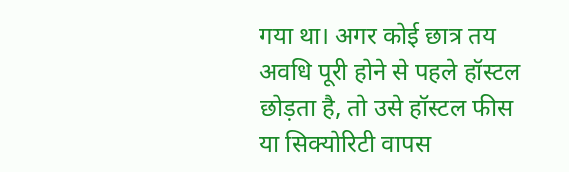गया था। अगर कोई छात्र तय अवधि पूरी होने से पहले हॉस्टल छोड़ता है, तो उसे हॉस्टल फीस या सिक्योरिटी वापस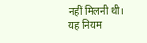नहीं मिलनी थी। यह नियम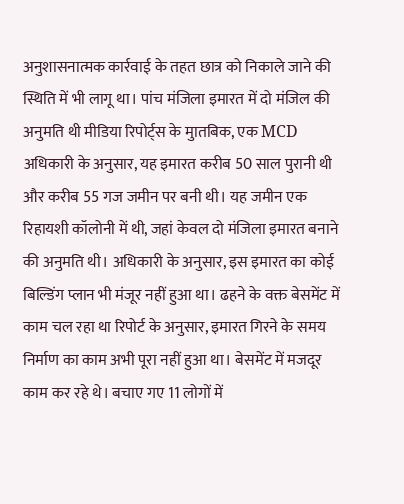अनुशासनात्मक कार्रवाई के तहत छात्र को निकाले जाने की स्थिति में भी लागू था। पांच मंजिला इमारत में दो मंजिल की अनुमति थी मीडिया रिपोर्ट्स के मुातबिक, एक MCD अधिकारी के अनुसार, यह इमारत करीब 50 साल पुरानी थी और करीब 55 गज जमीन पर बनी थी। यह जमीन एक रिहायशी कॉलोनी में थी, जहां केवल दो मंजिला इमारत बनाने की अनुमति थी। अधिकारी के अनुसार, इस इमारत का कोई बिल्डिंग प्लान भी मंजूर नहीं हुआ था। ढहने के वक्त बेसमेंट में काम चल रहा था रिपोर्ट के अनुसार, इमारत गिरने के समय निर्माण का काम अभी पूरा नहीं हुआ था। बेसमेंट में मजदूर काम कर रहे थे। बचाए गए 11 लोगों में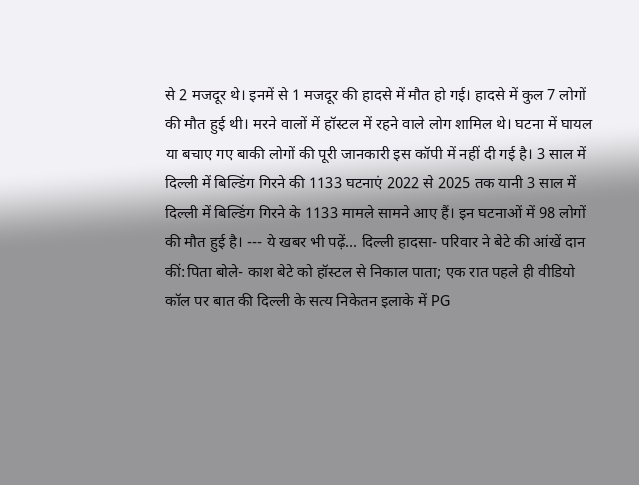से 2 मजदूर थे। इनमें से 1 मजदूर की हादसे में मौत हो गई। हादसे में कुल 7 लोगों की मौत हुई थी। मरने वालों में हॉस्टल में रहने वाले लोग शामिल थे। घटना में घायल या बचाए गए बाकी लोगों की पूरी जानकारी इस कॉपी में नहीं दी गई है। 3 साल में दिल्ली में बिल्डिंग गिरने की 1133 घटनाएं 2022 से 2025 तक यानी 3 साल में दिल्ली में बिल्डिंग गिरने के 1133 मामले सामने आए हैं। इन घटनाओं में 98 लोगों की मौत हुई है। --- ये खबर भी पढ़ें… दिल्ली हादसा- परिवार ने बेटे की आंखें दान कीं:पिता बोले- काश बेटे को हॉस्टल से निकाल पाता; एक रात पहले ही वीडियो कॉल पर बात की दिल्ली के सत्य निकेतन इलाके में PG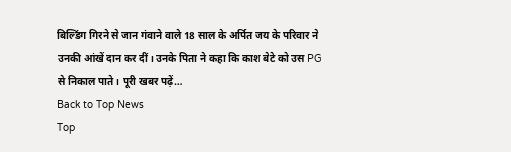बिल्डिंग गिरने से जान गंवाने वाले 18 साल के अर्पित जय के परिवार ने उनकी आंखें दान कर दीं। उनके पिता ने कहा कि काश बेटे को उस PG से निकाल पाते। पूरी खबर पढ़ें…
Back to Top News
Top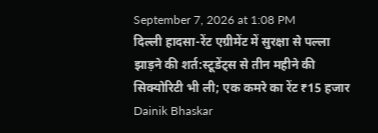September 7, 2026 at 1:08 PM
दिल्ली हादसा-रेंट एग्रीमेंट में सुरक्षा से पल्ला झाड़ने की शर्त:स्टूडेंट्स से तीन महीने की सिक्योरिटी भी ली; एक कमरे का रेंट ₹15 हजार
Dainik Bhaskar